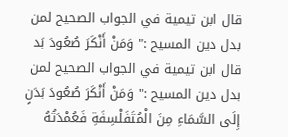قال ابن تيمية في الجواب الصحيح لمن بدل دين المسيح :" وَمَنْ أَنْكَرَ صُعُودَ بَد
قال ابن تيمية في الجواب الصحيح لمن بدل دين المسيح :" وَمَنْ أَنْكَرَ صُعُودَ بَدَنٍ إِلَى السَّمَاءِ مِنَ الْمُتَفَلْسِفَةِ فَعُمْدَتُهُ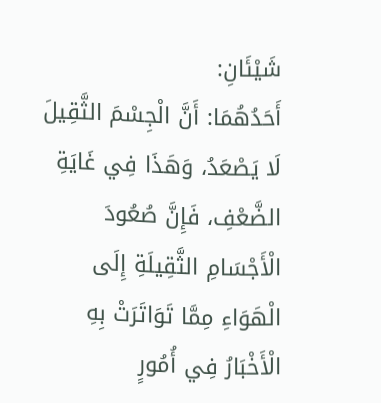شَيْئَانِ:
أَحَدُهُمَا: أَنَّ الْجِسْمَ الثَّقِيلَ لَا يَصْعَدُ، وَهَذَا فِي غَايَةِ الضَّعْفِ، فَإِنَّ صُعُودَ الْأَجْسَامِ الثَّقِيلَةِ إِلَى الْهَوَاءِ مِمَّا تَوَاتَرَتْ بِهِ الْأَخْبَارُ فِي أُمُورٍ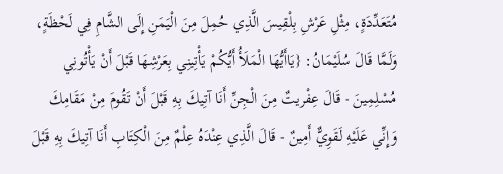مُتَعَدِّدَةٍ، مِثْلِ عَرْشِ بِلْقِيسَ الَّذِي حُمِلَ مِنَ الْيَمَنِ إِلَى الشَّامِ فِي لَحْظَةٍ، وَلَمَّا قَالَ سُلَيْمَانُ: {يَاأَيُّهَا الْمَلَأُ أَيُّكُمْ يَأْتِينِي بِعَرْشِهَا قَبْلَ أَنْ يَأْتُونِي مُسْلِمِينَ - قَالَ عِفْريتٌ مِنَ الْجِنِّ أَنَا آتِيكَ بِهِ قَبْلَ أَنْ تَقُومَ مِنْ مَقَامِكَ وَإِنِّي عَلَيْهِ لَقَوِيٌّ أَمِينٌ - قَالَ الَّذِي عِنْدَهُ عِلْمٌ مِنَ الْكِتَابِ أَنَا آتِيكَ بِهِ قَبْلَ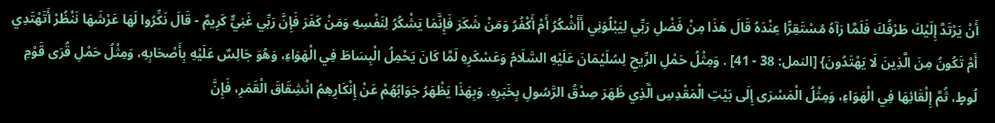أَنْ يَرْتَدَّ إِلَيْكَ طَرْفُكَ فَلَمَّا رَآهُ مُسْتَقِرًّا عِنْدَهُ قَالَ هَذَا مِنْ فَضْلِ رَبِّي لِيَبْلُوَنِي أَأَشْكُرُ أَمْ أَكْفُرُ وَمَنْ شَكَرَ فَإِنَّمَا يَشْكُرُ لِنَفْسِهِ وَمَنْ كَفَرَ فَإِنَّ رَبِّي غَنِيٌّ كَرِيمٌ - قَالَ نَكِّرُوا لَهَا عَرْشَهَا نَنْظُرْ أَتَهْتَدِي أَمْ تَكُونُ مِنَ الَّذِينَ لَا يَهْتَدُونَ} [النمل: 38 - 41] . وَمِثْلُ حَمْلِ الرِّيحِ لِسُلَيْمَانَ عَلَيْهِ السَّلَامُ وَعَسْكَرِهِ لَمَّا كَانَ يَحْمِلُ الْبِسَاطَ فِي الْهَوَاءِ، وَهُوَ جَالِسٌ عَلَيْهِ بِأَصْحَابِهِ، وَمِثْلُ حَمْلِ قُرَى قَوْمِ لُوطٍ، ثُمَّ إِلْقَائِهَا فِي الْهَوَاءِ، وَمِثْلُ الْمَسْرَى إِلَى بَيْتِ الْمَقْدِسِ الَّذِي ظَهَرَ صِدْقُ الرَّسُولِ بِخَبَرِهِ. وَبِهَذَا يَظْهَرُ جَوَابُهُمْ عَنْ إِنْكَارِهِمُ انْشِقَاقَ الْقَمَرِ، فَإِنَّ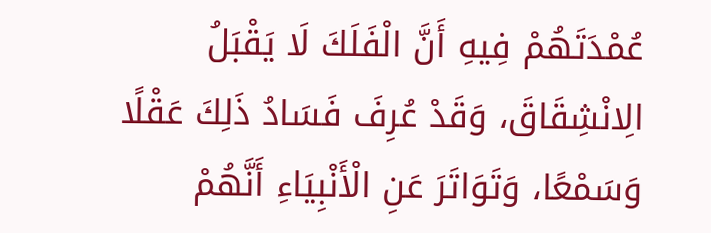عُمْدَتَهُمْ فِيهِ أَنَّ الْفَلَكَ لَا يَقْبَلُ الِانْشِقَاقَ، وَقَدْ عُرِفَ فَسَادُ ذَلِكَ عَقْلًا وَسَمْعًا، وَتَوَاتَرَ عَنِ الْأَنْبِيَاءِ أَنَّهُمْ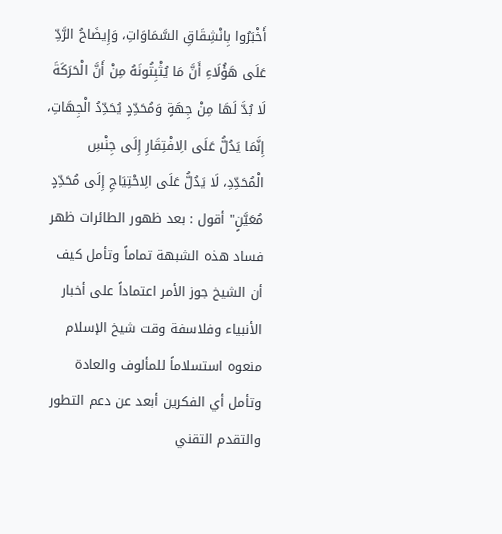أَخْبَرُوا بِانْشِقَاقِ السَّمَاوَاتِ، وَإِيضَاحُ الرَّدِّ عَلَى هَؤُلَاءِ أَنَّ مَا يُثْبِتُونَهُ مِنْ أَنَّ الْحَرَكَةَ لَا بُدَّ لَهَا مِنْ جِهَةٍ وَمُحَدِّدٍ يُحَدِّدُ الْجِهَاتِ، إِنَّمَا يَدُلُّ عَلَى الِافْتِقَارِ إِلَى جِنْسِ الْمُحَدِّدِ، لَا يَدُلُّ عَلَى الِاحْتِيَاجِ إِلَى مُحَدِّدٍ مُعَيَّنٍ" أقول : بعد ظهور الطائرات ظهر فساد هذه الشبهة تماماً وتأمل كيف أن الشيخ جوز الأمر اعتماداً على أخبار الأنبياء وفلاسفة وقت شيخ الإسلام منعوه استسلاماً للمألوف والعادة وتأمل أي الفكرين أبعد عن دعم التطور والتقدم التقني